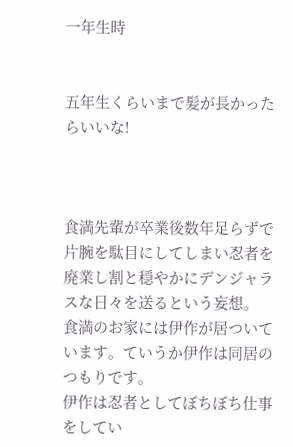一年生時


五年生くらいまで髪が長かったらいいな!



食満先輩が卒業後数年足らずで片腕を駄目にしてしまい忍者を廃業し割と穏やかにデンジャラスな日々を送るという妄想。
食満のお家には伊作が居ついています。ていうか伊作は同居のつもりです。
伊作は忍者としてぼちぼち仕事をしてい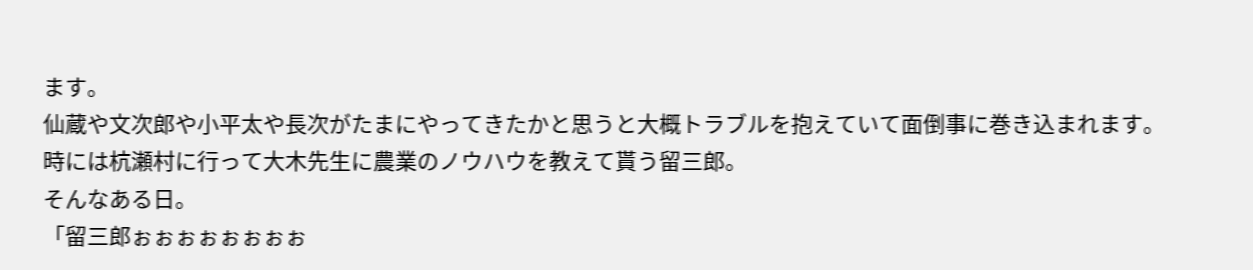ます。
仙蔵や文次郎や小平太や長次がたまにやってきたかと思うと大概トラブルを抱えていて面倒事に巻き込まれます。
時には杭瀬村に行って大木先生に農業のノウハウを教えて貰う留三郎。
そんなある日。
「留三郎ぉぉぉぉぉぉぉぉ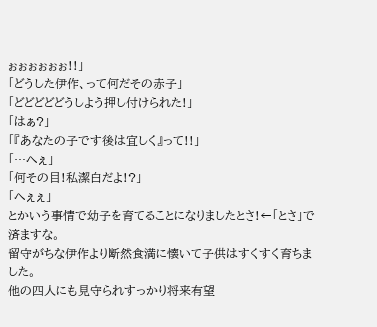ぉぉぉぉぉぉ!!」
「どうした伊作、って何だその赤子」
「どどどどどうしよう押し付けられた!」
「はぁ?」
「『あなたの子です後は宜しく』って!!」
「…へぇ」
「何その目!私潔白だよ!?」
「へぇぇ」
とかいう事情で幼子を育てることになりましたとさ!←「とさ」で済ますな。
留守がちな伊作より断然食満に懐いて子供はすくすく育ちました。
他の四人にも見守られすっかり将来有望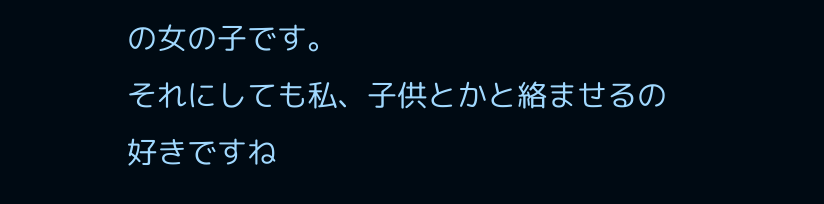の女の子です。
それにしても私、子供とかと絡ませるの好きですね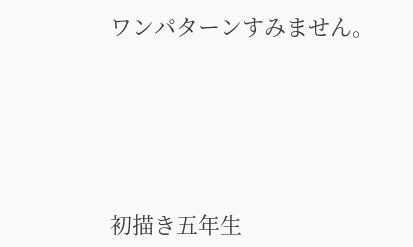ワンパターンすみません。





初描き五年生